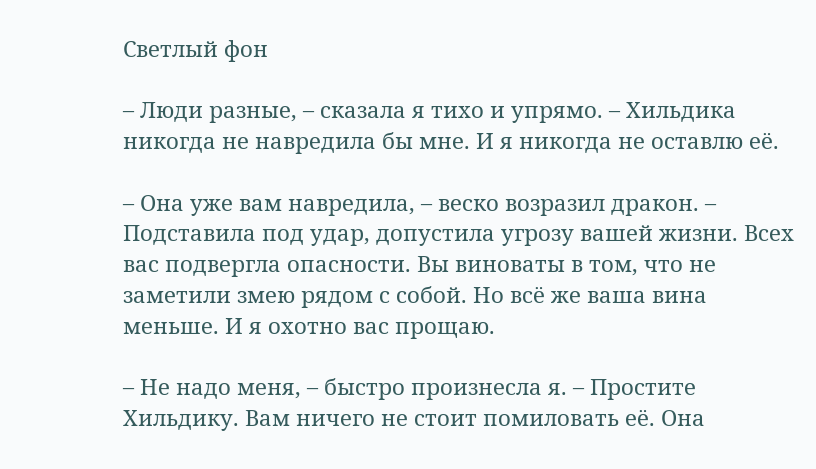Светлый фон

– Люди разные, – сказала я тихо и упрямо. – Хильдика никогда не навредила бы мне. И я никогда не оставлю её.

– Она уже вам навредила, – веско возразил дракон. – Подставила под удар, допустила угрозу вашей жизни. Всех вас подвергла опасности. Вы виноваты в том, что не заметили змею рядом с собой. Но всё же ваша вина меньше. И я охотно вас прощаю.

– Не надо меня, – быстро произнесла я. – Простите Хильдику. Вам ничего не стоит помиловать её. Она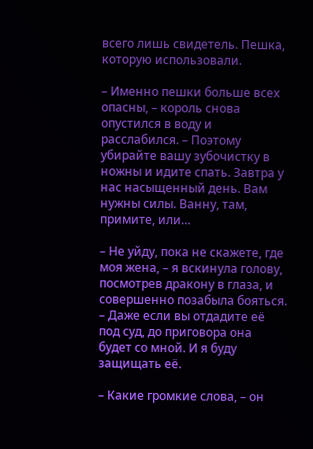всего лишь свидетель. Пешка, которую использовали.

– Именно пешки больше всех опасны, – король снова опустился в воду и расслабился. – Поэтому убирайте вашу зубочистку в ножны и идите спать. Завтра у нас насыщенный день. Вам нужны силы. Ванну, там, примите, или…

– Не уйду, пока не скажете, где моя жена, – я вскинула голову, посмотрев дракону в глаза, и совершенно позабыла бояться. – Даже если вы отдадите её под суд, до приговора она будет со мной. И я буду защищать её.

– Какие громкие слова, – он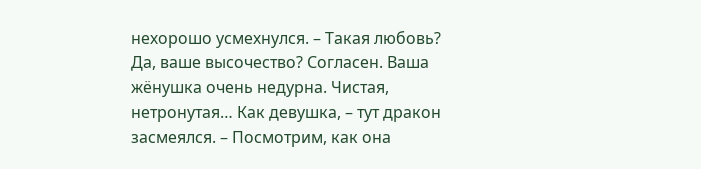нехорошо усмехнулся. – Такая любовь? Да, ваше высочество? Согласен. Ваша жёнушка очень недурна. Чистая, нетронутая… Как девушка, – тут дракон засмеялся. – Посмотрим, как она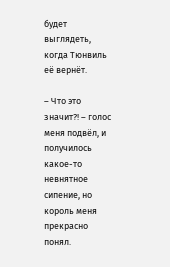будет выглядеть, когда Тюнвиль её вернёт.

– Что это значит?! – голос меня подвёл, и получилось какое-то невнятное сипение, но король меня прекрасно понял.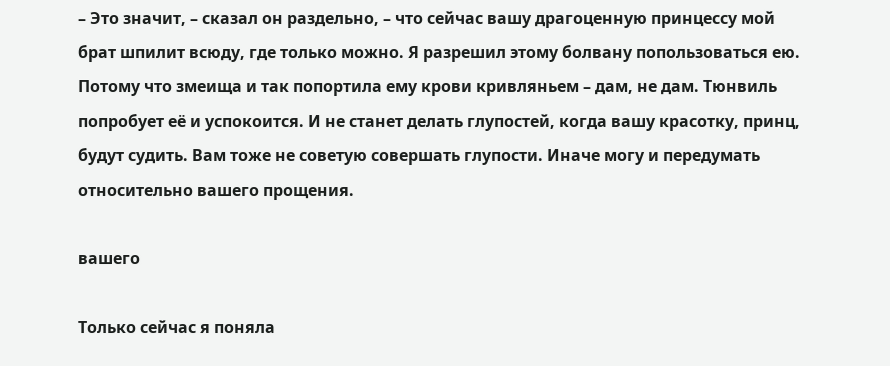– Это значит, – сказал он раздельно, – что сейчас вашу драгоценную принцессу мой брат шпилит всюду, где только можно. Я разрешил этому болвану попользоваться ею. Потому что змеища и так попортила ему крови кривляньем – дам, не дам. Тюнвиль попробует её и успокоится. И не станет делать глупостей, когда вашу красотку, принц, будут судить. Вам тоже не советую совершать глупости. Иначе могу и передумать относительно вашего прощения.

вашего

Только сейчас я поняла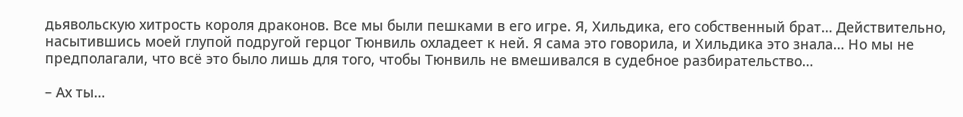дьявольскую хитрость короля драконов. Все мы были пешками в его игре. Я, Хильдика, его собственный брат… Действительно, насытившись моей глупой подругой герцог Тюнвиль охладеет к ней. Я сама это говорила, и Хильдика это знала… Но мы не предполагали, что всё это было лишь для того, чтобы Тюнвиль не вмешивался в судебное разбирательство…

– Ах ты…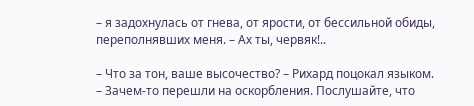– я задохнулась от гнева, от ярости, от бессильной обиды, переполнявших меня. – Ах ты, червяк!..

– Что за тон, ваше высочество? – Рихард поцокал языком. – Зачем-то перешли на оскорбления. Послушайте, что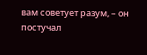вам советует разум, – он постучал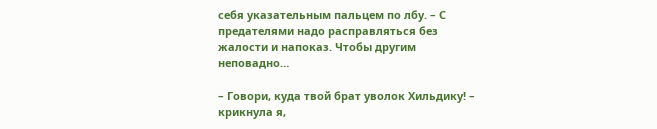себя указательным пальцем по лбу. – С предателями надо расправляться без жалости и напоказ. Чтобы другим неповадно…

– Говори, куда твой брат уволок Хильдику! – крикнула я,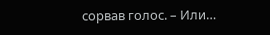сорвав голос. – Или…